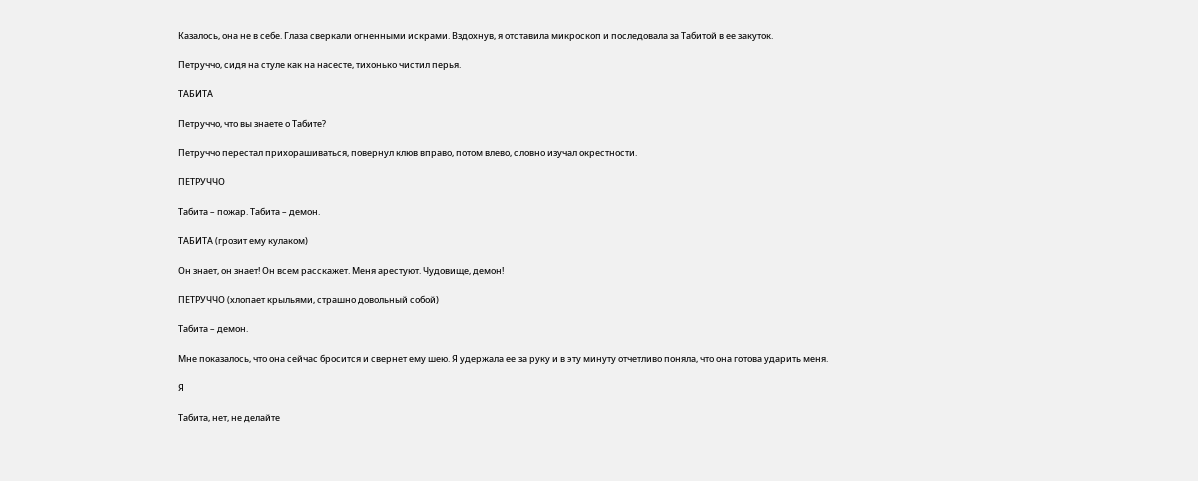Казалось, она не в себе. Глаза сверкали огненными искрами. Вздохнув, я отставила микроскоп и последовала за Табитой в ее закуток.

Петруччо, сидя на стуле как на насесте, тихонько чистил перья.

ТАБИТА

Петруччо, что вы знаете о Табите?

Петруччо перестал прихорашиваться, повернул клюв вправо, потом влево, словно изучал окрестности.

ПЕТРУЧЧО

Табита – пожар. Табита – демон.

ТАБИТА (грозит ему кулаком)

Он знает, он знает! Он всем расскажет. Меня арестуют. Чудовище, демон!

ПЕТРУЧЧО (хлопает крыльями, страшно довольный собой)

Табита – демон.

Мне показалось, что она сейчас бросится и свернет ему шею. Я удержала ее за руку и в эту минуту отчетливо поняла, что она готова ударить меня.

Я

Табита, нет, не делайте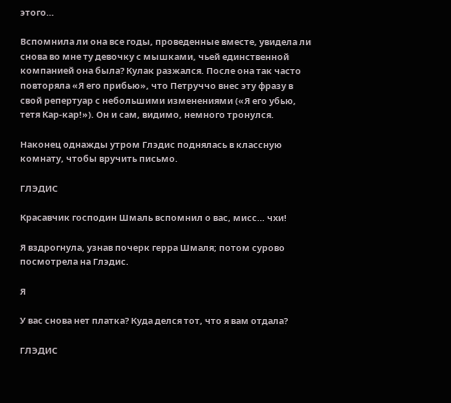этого…

Вспомнила ли она все годы, проведенные вместе, увидела ли снова во мне ту девочку с мышками, чьей единственной компанией она была? Кулак разжался. После она так часто повторяла «Я его прибью», что Петруччо внес эту фразу в свой репертуар с небольшими изменениями («Я его убью, тетя Кар-кар!»). Он и сам, видимо, немного тронулся.

Наконец однажды утром Глэдис поднялась в классную комнату, чтобы вручить письмо.

ГЛЭДИС

Красавчик господин Шмаль вспомнил о вас, мисс… чхи!

Я вздрогнула, узнав почерк герра Шмаля; потом сурово посмотрела на Глэдис.

Я

У вас снова нет платка? Куда делся тот, что я вам отдала?

ГЛЭДИС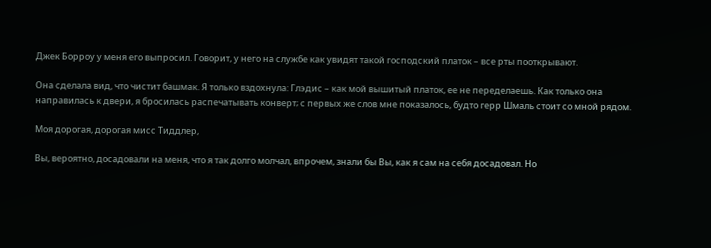Джек Борроу у меня его выпросил. Говорит, у него на службе как увидят такой господский платок – все рты пооткрывают.

Она сделала вид, что чистит башмак. Я только вздохнула: Глэдис – как мой вышитый платок, ее не переделаешь. Как только она направилась к двери, я бросилась распечатывать конверт; с первых же слов мне показалось, будто герр Шмаль стоит со мной рядом.

Моя дорогая, дорогая мисс Тиддлер,

Вы, вероятно, досадовали на меня, что я так долго молчал, впрочем, знали бы Вы, как я сам на себя досадовал. Но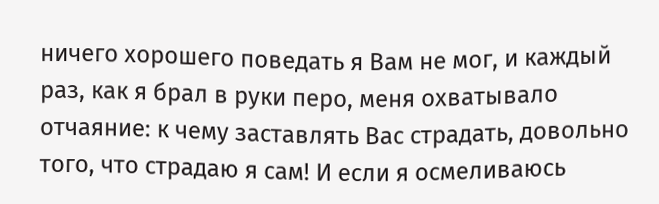ничего хорошего поведать я Вам не мог, и каждый раз, как я брал в руки перо, меня охватывало отчаяние: к чему заставлять Вас страдать, довольно того, что страдаю я сам! И если я осмеливаюсь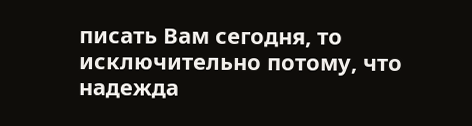писать Вам сегодня, то исключительно потому, что надежда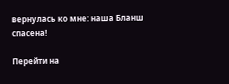вернулась ко мне: наша Бланш спасена!

Перейти на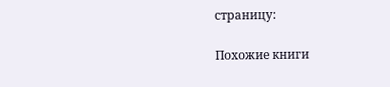страницу:

Похожие книги